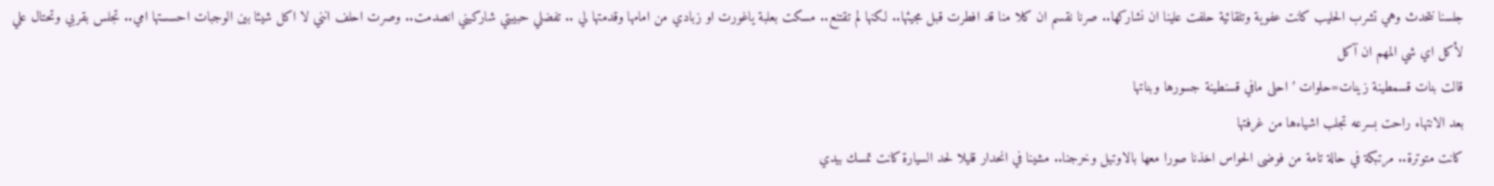جلسنا نتحدث وهي تشرب الحليب كانت عفوية وتلقائية حلفت علينا ان نشاركها.. صرنا نقسم ان كلا منا قد افطرت قبل مجيئها.. لكنها لم تقتنع.. مسكت بعلبة ياغورت او زبادي من امامها وقدمتها لي .. تفضلي حبيبتي شاركيني انصدمت.. وصرت احلف انني لا اكل شيئا بين الوجبات احسستها امي.. تجلس بقربي وتحتال علي لأكل اي شي المهم ان آكل
قالت بنات قسمطينة زينات=حلوات ’احلى مافي قسنطينة جسورها وبناتها
بعد الانتهاء راحت بسرعه تجلب اشياءها من غرفتها
كانت متوترة.. مرتبكة في حالة تامة من فوضى الحواس اخذنا صورا معها بالاوتيل وخرجنا.. مشينا في انحدار قليلا لحد السيارة كانت تمسك بيدي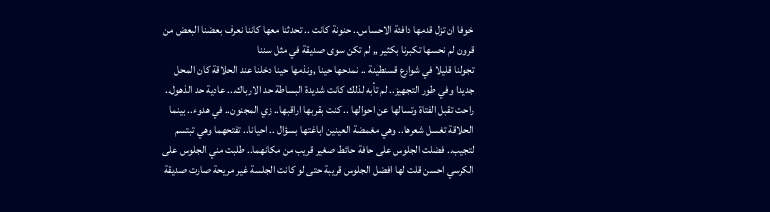خوفا ان تزل قدمها دافئة الاحساس.. حنونة كانت .. تحدثنا معها كاننا نعرف بعضنا البعض من قرون لم نحسها تكبرنا بكثير ,, لم تكن سوى صديقة في مثل سننا
تجولنا قليلا في شوارع قسنطينة .. نمدحها حينا ,ونذمها حينا دخلنا عند الحلاقة كان المحل جديدا وفي طور التجهيز.. لم تأبه لذلك كانت شديدة البساطة حد الارباك... عادية حد الذهول.. راحت تقبل الفتاة وتسالها عن احوالها .. كنت بقربها اراقبها.. زي المجنون.. في هدوء.. بينما الحلاقة تغسل شعرها.. وهي مغمضة العينين اباغتها بسؤال .. احيانا.. تفتحهما وهي تبتسم لتجيب.. فضلت الجلوس على حافة حائط صغير قريب من مكانهما.. طلبت مني الجلوس على الكرسي احسن قلت لها افضل الجلوس قريبة حتى لو كانت الجلسة غير مريحة صارت صديقة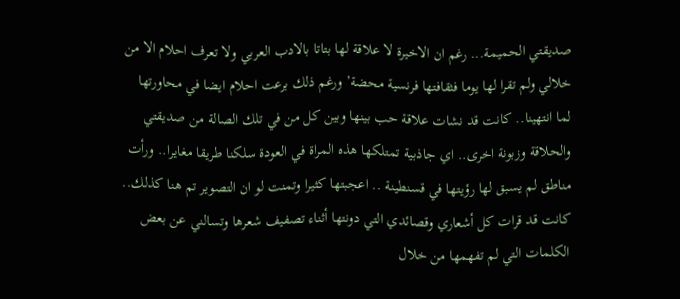صديقتي الحميمة... رغم ان الاخيرة لا علاقة لها بتاتا بالادب العربي ولا تعرف احلام الا من خلالي ولم تقرا لها يوما فثقافتها فرنسية محضة’ ورغم ذلك برعت احلام ايضا في محاورتها
لما انتهينا.. كانت قد نشات علاقة حب بينها وبين كل من في تلك الصالة من صديقتي والحلاقة وزبونة اخرى.. اي جاذبية تمتلكها هذه المراة في العودة سلكنا طريقا مغايرا.. ورأت مناطق لم يسبق لها رؤيتها في قسنطينة .. اعجبتها كثيرا وتمنت لو ان التصوير تم هنا كذلك.. كانت قد قرات كل أشعاري وقصائدي التي دونتها أثناء تصفيف شعرها وتسالني عن بعض الكلمات التي لم تفهمها من خلال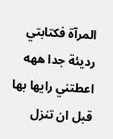المرآة فكتابتي رديئة جدا ههه اعطتني رايها بها قبل ان تنزل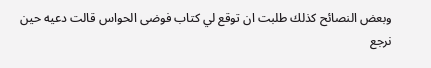وبعض النصائح كذلك طلبت ان توقع لي كتاب فوضى الحواس قالت دعيه حين نرجع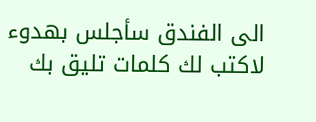الى الفندق سأجلس بهدوء لاكتب لك كلمات تليق بك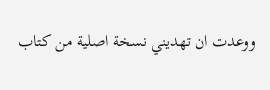ووعدت ان تهديني نسخة اصلية من كتاب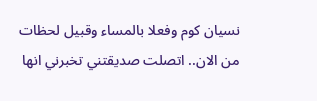نسيان كوم وفعلا بالمساء وقبيل لحظات من الان.. اتصلت صديقتني تخبرني انها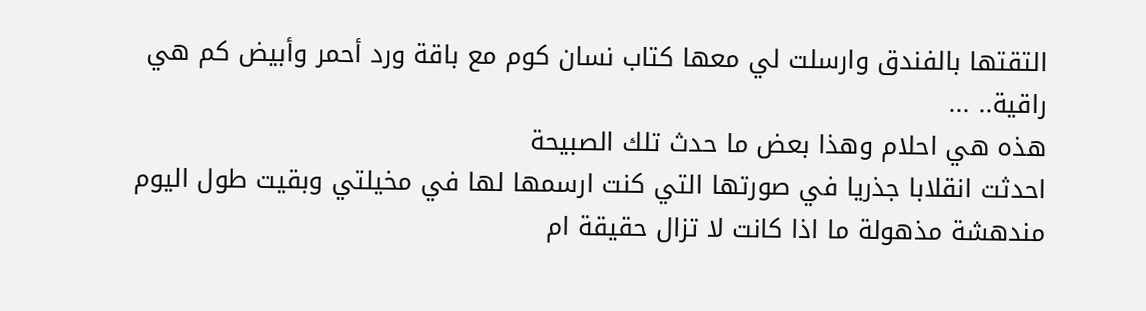التقتها بالفندق وارسلت لي معها كتاب نسان كوم مع باقة ورد أحمر وأبيض كم هي راقية.. ...
هذه هي احلام وهذا بعض ما حدث تلك الصبيحة
احدثت انقلابا جذريا في صورتها التي كنت ارسمها لها في مخيلتي وبقيت طول اليوم مندهشة مذهولة ما اذا كانت لا تزال حقيقة ام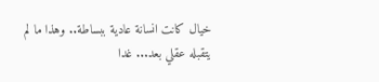خيال كانت انسانة عادية ببساطة.. وهذا ما لم يتقبله عقلي بعد... غدا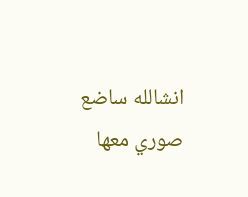انشالله ساضع صوري معها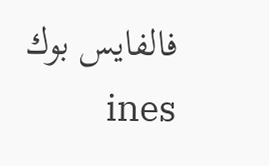فالفايس بوك ines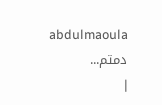abdulmaoula
دمتم...
|